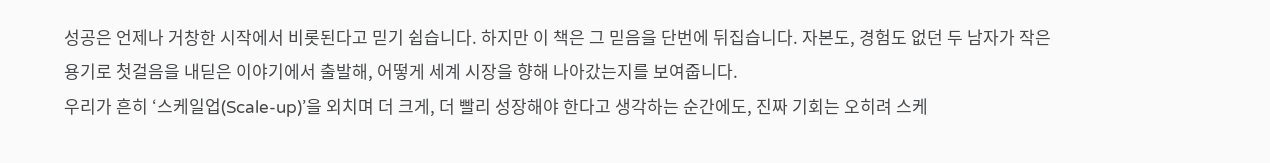성공은 언제나 거창한 시작에서 비롯된다고 믿기 쉽습니다. 하지만 이 책은 그 믿음을 단번에 뒤집습니다. 자본도, 경험도 없던 두 남자가 작은 용기로 첫걸음을 내딛은 이야기에서 출발해, 어떻게 세계 시장을 향해 나아갔는지를 보여줍니다.
우리가 흔히 ‘스케일업(Scale-up)’을 외치며 더 크게, 더 빨리 성장해야 한다고 생각하는 순간에도, 진짜 기회는 오히려 스케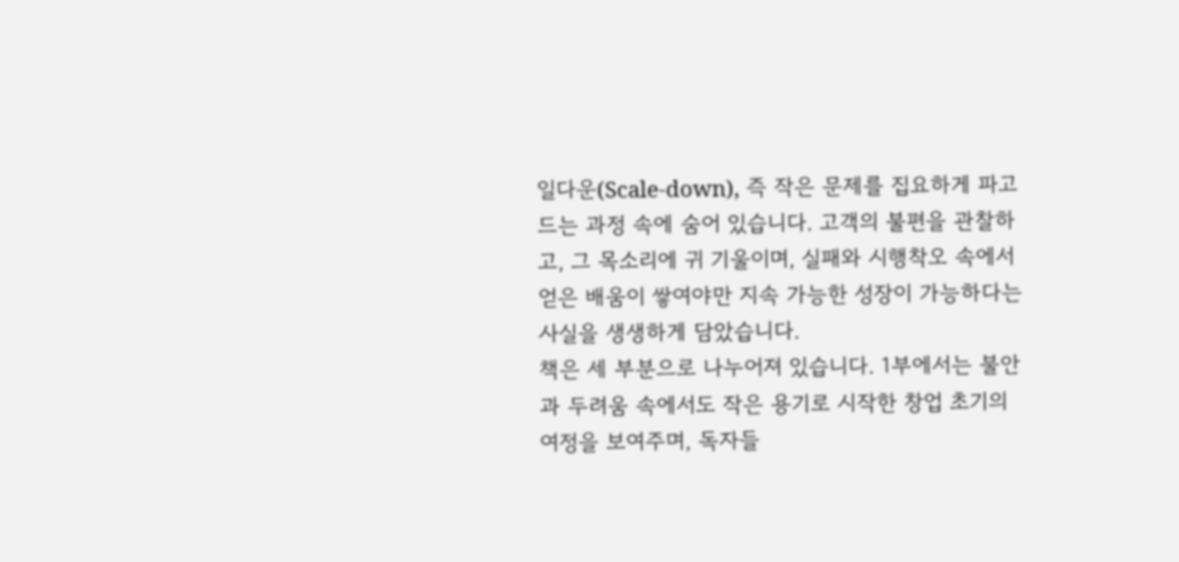일다운(Scale-down), 즉 작은 문제를 집요하게 파고드는 과정 속에 숨어 있습니다. 고객의 불편을 관찰하고, 그 목소리에 귀 기울이며, 실패와 시행착오 속에서 얻은 배움이 쌓여야만 지속 가능한 성장이 가능하다는 사실을 생생하게 담았습니다.
책은 세 부분으로 나누어져 있습니다. 1부에서는 불안과 두려움 속에서도 작은 용기로 시작한 창업 초기의 여정을 보여주며, 독자들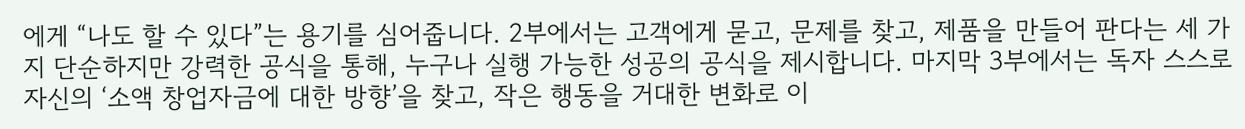에게 “나도 할 수 있다”는 용기를 심어줍니다. 2부에서는 고객에게 묻고, 문제를 찾고, 제품을 만들어 판다는 세 가지 단순하지만 강력한 공식을 통해, 누구나 실행 가능한 성공의 공식을 제시합니다. 마지막 3부에서는 독자 스스로 자신의 ‘소액 창업자금에 대한 방향’을 찾고, 작은 행동을 거대한 변화로 이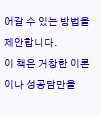어갈 수 있는 방법을 제안합니다.
이 책은 거창한 이론이나 성공담만을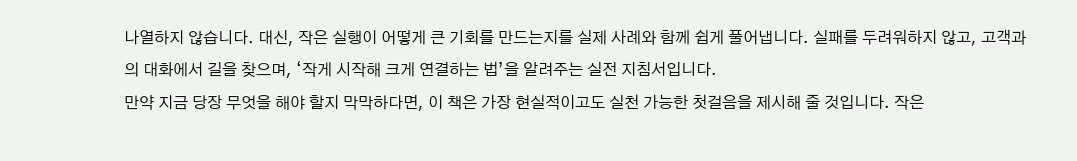나열하지 않습니다. 대신, 작은 실행이 어떻게 큰 기회를 만드는지를 실제 사례와 함께 쉽게 풀어냅니다. 실패를 두려워하지 않고, 고객과의 대화에서 길을 찾으며, ‘작게 시작해 크게 연결하는 법’을 알려주는 실전 지침서입니다.
만약 지금 당장 무엇을 해야 할지 막막하다면, 이 책은 가장 현실적이고도 실천 가능한 첫걸음을 제시해 줄 것입니다. 작은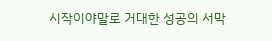시작이야말로 거대한 성공의 서막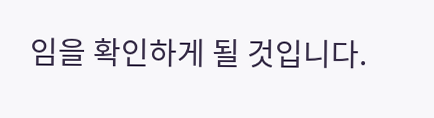임을 확인하게 될 것입니다.